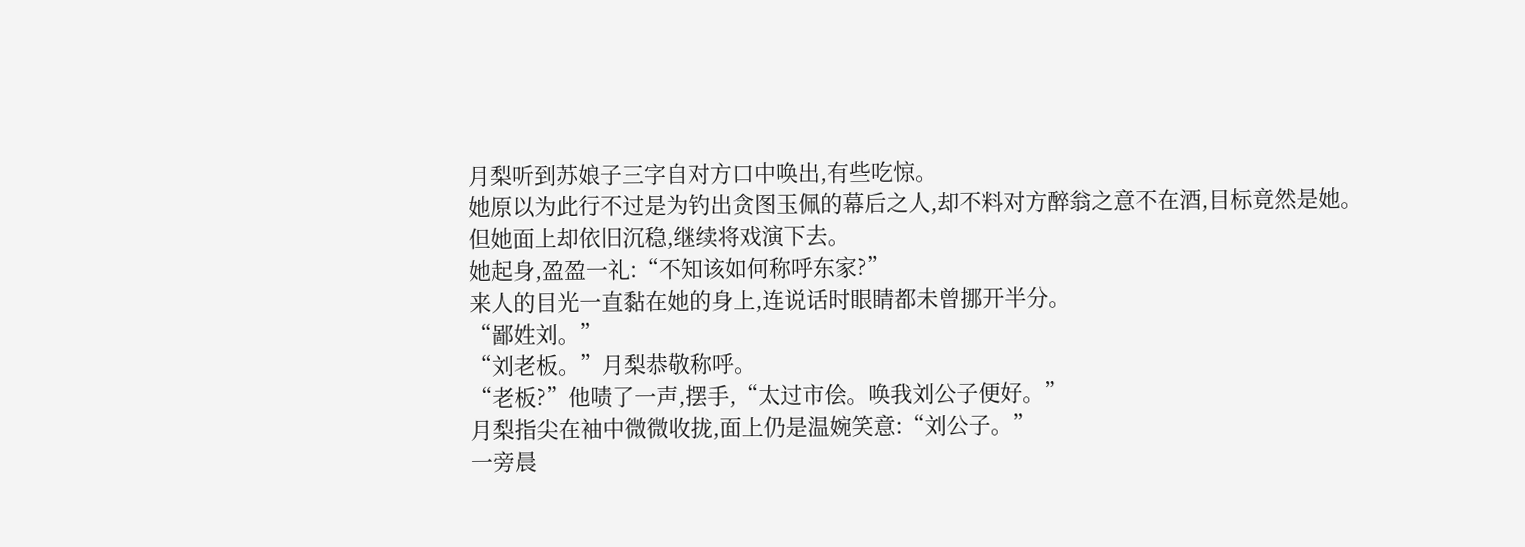月梨听到苏娘子三字自对方口中唤出,有些吃惊。
她原以为此行不过是为钓出贪图玉佩的幕后之人,却不料对方醉翁之意不在酒,目标竟然是她。
但她面上却依旧沉稳,继续将戏演下去。
她起身,盈盈一礼:“不知该如何称呼东家?”
来人的目光一直黏在她的身上,连说话时眼睛都未曾挪开半分。
“鄙姓刘。”
“刘老板。”月梨恭敬称呼。
“老板?”他啧了一声,摆手,“太过市侩。唤我刘公子便好。”
月梨指尖在袖中微微收拢,面上仍是温婉笑意:“刘公子。”
一旁晨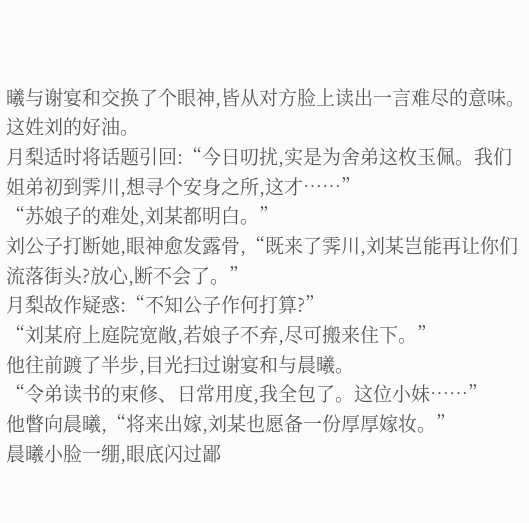曦与谢宴和交换了个眼神,皆从对方脸上读出一言难尽的意味。
这姓刘的好油。
月梨适时将话题引回:“今日叨扰,实是为舍弟这枚玉佩。我们姐弟初到霁川,想寻个安身之所,这才……”
“苏娘子的难处,刘某都明白。”
刘公子打断她,眼神愈发露骨,“既来了霁川,刘某岂能再让你们流落街头?放心,断不会了。”
月梨故作疑惑:“不知公子作何打算?”
“刘某府上庭院宽敞,若娘子不弃,尽可搬来住下。”
他往前踱了半步,目光扫过谢宴和与晨曦。
“令弟读书的束修、日常用度,我全包了。这位小妹……”
他瞥向晨曦,“将来出嫁,刘某也愿备一份厚厚嫁妆。”
晨曦小脸一绷,眼底闪过鄙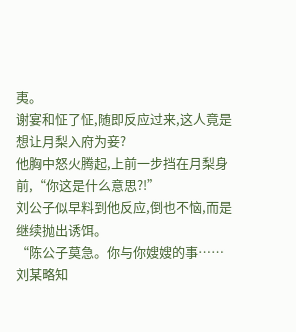夷。
谢宴和怔了怔,随即反应过来,这人竟是想让月梨入府为妾?
他胸中怒火腾起,上前一步挡在月梨身前,“你这是什么意思?!”
刘公子似早料到他反应,倒也不恼,而是继续抛出诱饵。
“陈公子莫急。你与你嫂嫂的事……刘某略知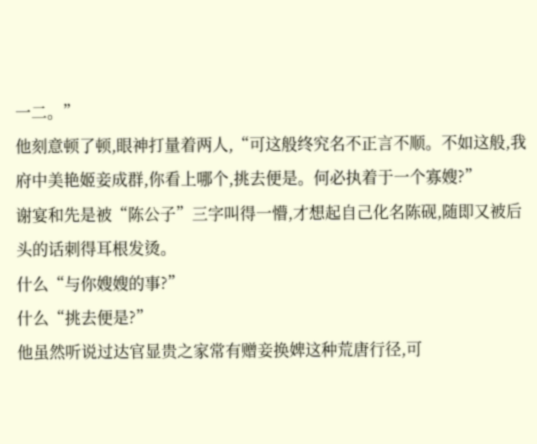一二。”
他刻意顿了顿,眼神打量着两人,“可这般终究名不正言不顺。不如这般,我府中美艳姬妾成群,你看上哪个,挑去便是。何必执着于一个寡嫂?”
谢宴和先是被“陈公子”三字叫得一懵,才想起自己化名陈砚,随即又被后头的话刺得耳根发烫。
什么“与你嫂嫂的事?”
什么“挑去便是?”
他虽然听说过达官显贵之家常有赠妾换婢这种荒唐行径,可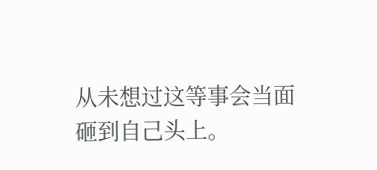从未想过这等事会当面砸到自己头上。